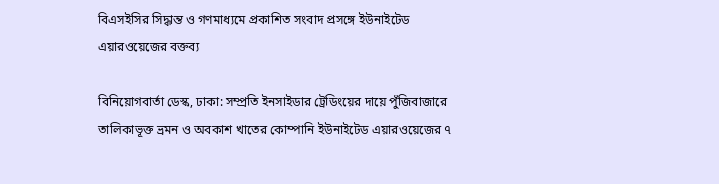বিএসইসির সিদ্ধান্ত ও গণমাধ্যমে প্রকাশিত সংবাদ প্রসঙ্গে ইউনাইটেড এয়ারওয়েজের বক্তব্য

বিনিয়োগবার্তা ডেস্ক, ঢাকা: সম্প্রতি ইনসাইডার ট্রেডিংয়ের দায়ে পুঁজিবাজারে তালিকাভূক্ত ভ্রমন ও অবকাশ খাতের কোম্পানি ইউনাইটেড এয়ারওয়েজের ৭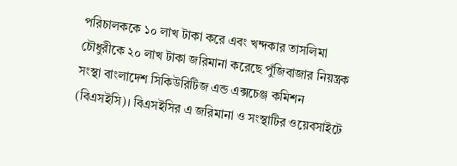পরিচালককে ১০ লাখ টাকা করে এবং খন্দকার তাসলিমা চৌধুরীকে ২০ লাখ টাকা জরিমানা করেছে পুঁজিবাজার নিয়ন্ত্রক সংস্থা বাংলাদেশ সিকিউরিটিজ এন্ড এক্সচেঞ্জ কমিশন (বিএসইসি)। বিএসইসির এ জরিমানা ও সংস্থাটির ওয়েবসাইটে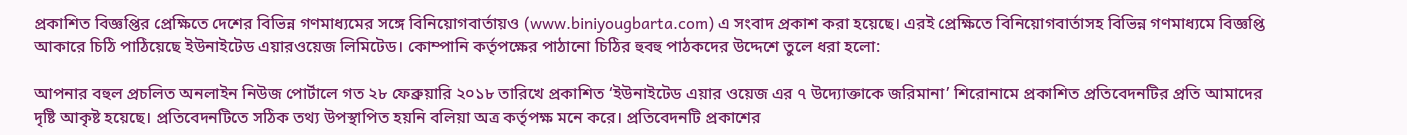প্রকাশিত বিজ্ঞপ্তির প্রেক্ষিতে দেশের বিভিন্ন গণমাধ্যমের সঙ্গে বিনিয়োগবার্তায়ও (www.biniyougbarta.com) এ সংবাদ প্রকাশ করা হয়েছে। এরই প্রেক্ষিতে বিনিয়োগবার্তাসহ বিভিন্ন গণমাধ্যমে বিজ্ঞপ্তি আকারে চিঠি পাঠিয়েছে ইউনাইটেড এয়ারওয়েজ লিমিটেড। কোম্পানি কর্তৃপক্ষের পাঠানো চিঠির হুবহু পাঠকদের উদ্দেশে তুলে ধরা হলো:

আপনার বহুল প্রচলিত অনলাইন নিউজ পোর্টালে গত ২৮ ফেব্রুয়ারি ২০১৮ তারিখে প্রকাশিত ‘ইউনাইটেড এয়ার ওয়েজ এর ৭ উদ্যোক্তাকে জরিমানা’ শিরোনামে প্রকাশিত প্রতিবেদনটির প্রতি আমাদের দৃষ্টি আকৃষ্ট হয়েছে। প্রতিবেদনটিতে সঠিক তথ্য উপস্থাপিত হয়নি বলিয়া অত্র কর্তৃপক্ষ মনে করে। প্রতিবেদনটি প্রকাশের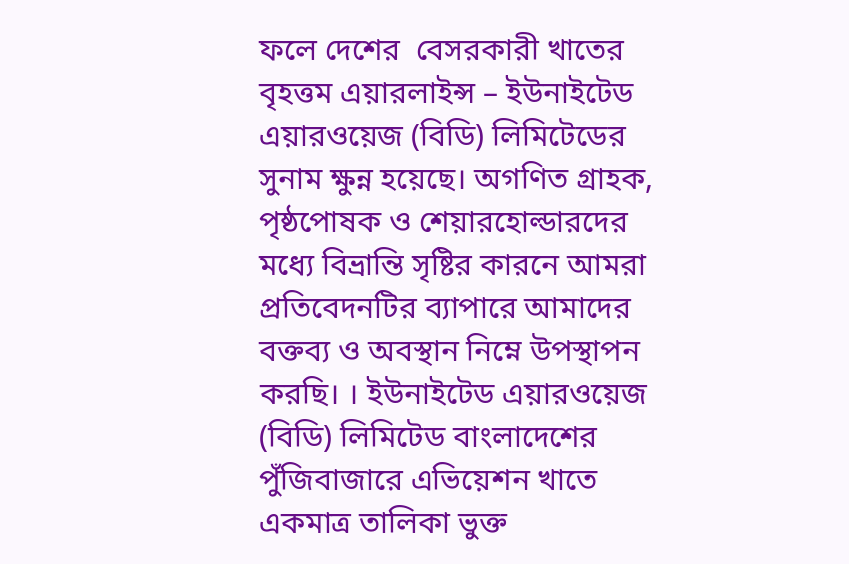ফলে দেশের  বেসরকারী খাতের বৃহত্তম এয়ারলাইন্স – ইউনাইটেড এয়ারওয়েজ (বিডি) লিমিটেডের সুনাম ক্ষুন্ন হয়েছে। অগণিত গ্রাহক, পৃষ্ঠপোষক ও শেয়ারহোল্ডারদের মধ্যে বিভ্রান্তি সৃষ্টির কারনে আমরা প্রতিবেদনটির ব্যাপারে আমাদের বক্তব্য ও অবস্থান নিম্নে উপস্থাপন করছি। । ইউনাইটেড এয়ারওয়েজ (বিডি) লিমিটেড বাংলাদেশের পুঁজিবাজারে এভিয়েশন খাতে একমাত্র তালিকা ভুক্ত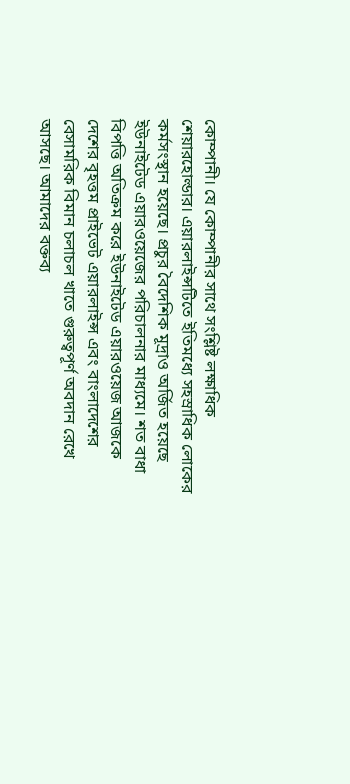কোম্পানী। যে কোম্পানীর সাথে সংশ্লিষ্ট লক্ষাধিক শেয়ারহোল্ডার। এয়ারলাইন্সটিতে ইতিমধ্যে সহস্রাধিক লোকের কর্মসংস্থান হয়েছে। প্রচুর বৈদেশিক মূদ্রাও অর্জিত হয়েছে ইউনাইটেড এয়ারওয়েজের পরিচালনার মাধ্যমে। শত বাধা বিপত্তি অতিক্রম করে ইউনাইটেড এয়ারওয়েজ আজকে দেশের বৃহত্তম প্রাইভেট এয়ারলাইন্স এবং বাংলাদেশের বেসামরিক বিমান চলাচল খাতে গুরুত্বপূর্ণ অবদান রেখে আসছে। আমাদের বক্তব্য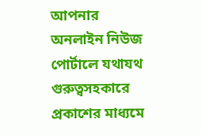আপনার অনলাইন নিউজ পোর্টালে যথাযথ গুরুত্বসহকারে প্রকাশের মাধ্যমে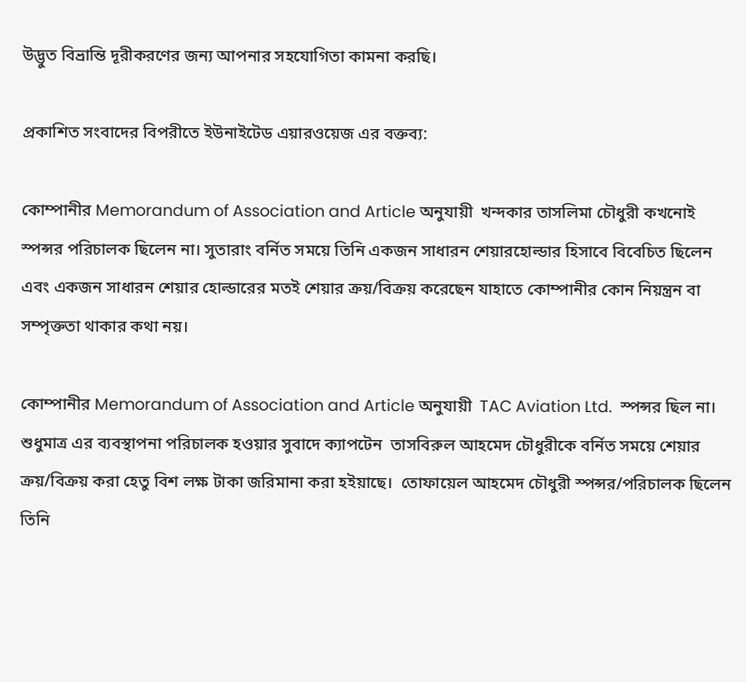উদ্ভুত বিভ্রান্তি দূরীকরণের জন্য আপনার সহযোগিতা কামনা করছি।

প্রকাশিত সংবাদের বিপরীতে ইউনাইটেড এয়ারওয়েজ এর বক্তব্য:

কোম্পানীর Memorandum of Association and Article অনুযায়ী  খন্দকার তাসলিমা চৌধুরী কখনোই স্পন্সর পরিচালক ছিলেন না। সুতারাং বর্নিত সময়ে তিনি একজন সাধারন শেয়ারহোল্ডার হিসাবে বিবেচিত ছিলেন এবং একজন সাধারন শেয়ার হোল্ডারের মতই শেয়ার ক্রয়/বিক্রয় করেছেন যাহাতে কোম্পানীর কোন নিয়ন্ত্রন বা সম্পৃক্ততা থাকার কথা নয়।

কোম্পানীর Memorandum of Association and Article অনুযায়ী  TAC Aviation Ltd.  স্পন্সর ছিল না। শুধুমাত্র এর ব্যবস্থাপনা পরিচালক হওয়ার সুবাদে ক্যাপটেন  তাসবিরুল আহমেদ চৌধুরীকে বর্নিত সময়ে শেয়ার ক্রয়/বিক্রয় করা হেতু বিশ লক্ষ টাকা জরিমানা করা হইয়াছে।  তোফায়েল আহমেদ চৌধুরী স্পন্সর/পরিচালক ছিলেন  তিনি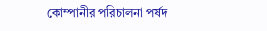কোম্পানীর পরিচালনা পর্ষদ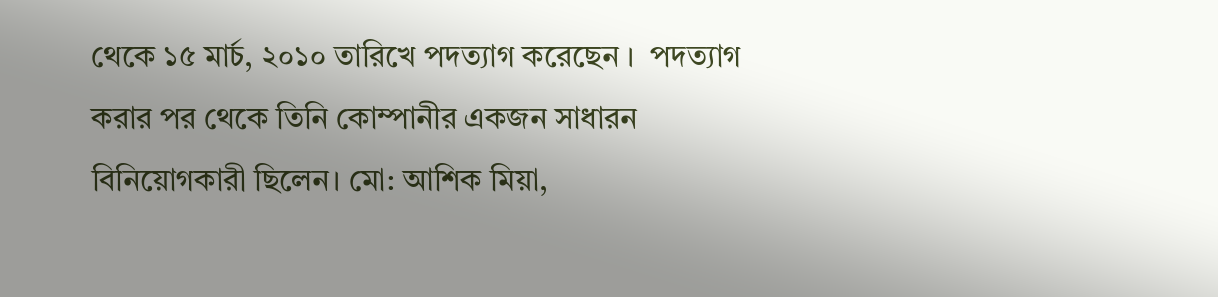থেকে ১৫ মার্চ, ২০১০ তারিখে পদত্যাগ করেছেন ।  পদত্যাগ করার পর থেকে তিনি কোম্পানীর একজন সাধারন বিনিয়োগকারী ছিলেন। মো: আশিক মিয়া,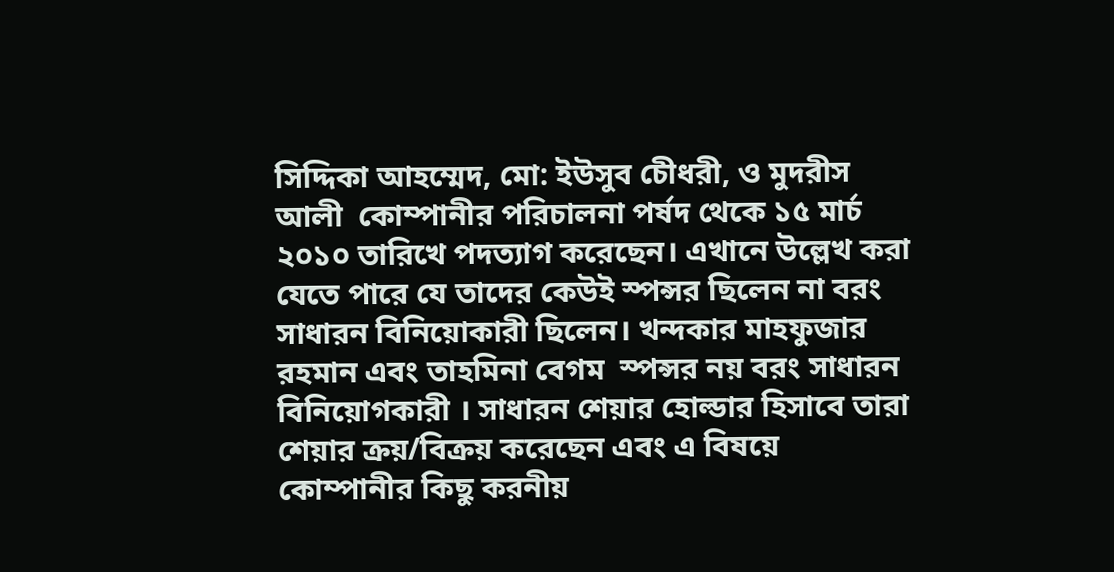সিদ্দিকা আহম্মেদ, মো: ইউসুব চেীধরী, ও মুদরীস আলী  কোম্পানীর পরিচালনা পর্ষদ থেকে ১৫ মার্চ ২০১০ তারিখে পদত্যাগ করেছেন। এখানে উল্লেখ করা যেতে পারে যে তাদের কেউই স্পন্সর ছিলেন না বরং সাধারন বিনিয়োকারী ছিলেন। খন্দকার মাহফুজার রহমান এবং তাহমিনা বেগম  স্পন্সর নয় বরং সাধারন বিনিয়োগকারী । সাধারন শেয়ার হোল্ডার হিসাবে তারা শেয়ার ক্রয়/বিক্রয় করেছেন এবং এ বিষয়ে কোম্পানীর কিছু করনীয়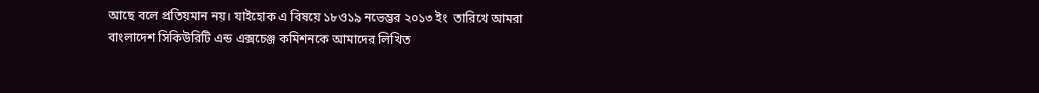আছে বলে প্রতিয়মান নয়। যাইহোক এ বিষয়ে ১৮ও১৯ নভেম্ভর ২০১৩ ইং  তারিখে আমরা বাংলাদেশ সিকিউরিটি এন্ড এক্সচেঞ্জ কমিশনকে আমাদের লিখিত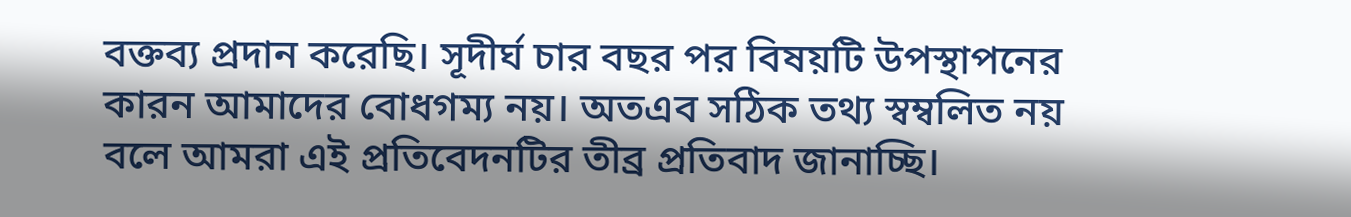বক্তব্য প্রদান করেছি। সূদীর্ঘ চার বছর পর বিষয়টি উপস্থাপনের  কারন আমাদের বোধগম্য নয়। অতএব সঠিক তথ্য স্বম্বলিত নয় বলে আমরা এই প্রতিবেদনটির তীব্র প্রতিবাদ জানাচ্ছি।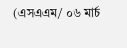(এসএএম/ ০৬ মার্চ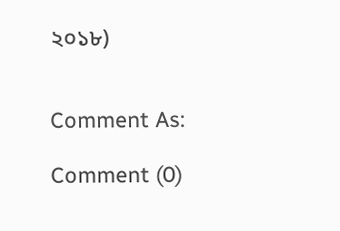২০১৮)


Comment As:

Comment (0)